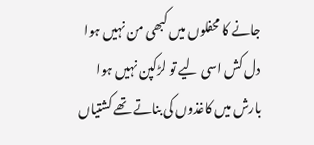جانے کا محفلوں میں کبھی من نہیں ہوا
دل کش اسی لیے تو لڑکپن نہیں ہوا
بارش میں کاغذوں کی بناتے تھے کشتیاں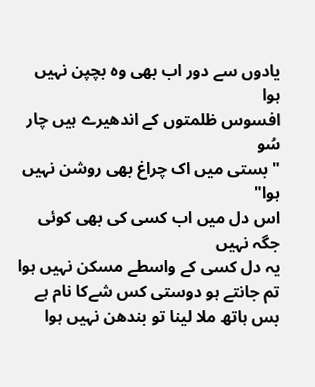یادوں سے دور اب بھی وہ بچپن نہیں ہوا
افسوس ظلمتوں کے اندھیرے ہیں چار سُو
"بستی میں اک چراغ بھی روشن نہیں ہوا"
اس دل میں اب کسی کی بھی کوئی جگہ نہیں
یہ دل کسی کے واسطے مسکن نہیں ہوا
تم جانتے ہو دوستی کس شےکا نام ہے
بس ہاتھ ملا لینا تو بندھن نہیں ہوا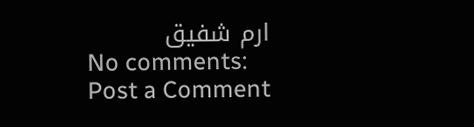ارم شفیق
No comments:
Post a Comment